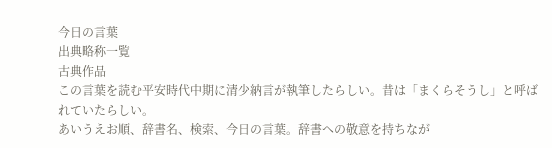今日の言葉
出典略称一覧
古典作品
この言葉を読む平安時代中期に清少納言が執筆したらしい。昔は「まくらそうし」と呼ばれていたらしい。
あいうえお順、辞書名、検索、今日の言葉。辞書への敬意を持ちなが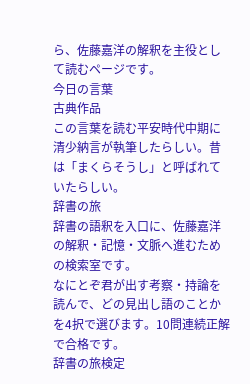ら、佐藤嘉洋の解釈を主役として読むページです。
今日の言葉
古典作品
この言葉を読む平安時代中期に清少納言が執筆したらしい。昔は「まくらそうし」と呼ばれていたらしい。
辞書の旅
辞書の語釈を入口に、佐藤嘉洋の解釈・記憶・文脈へ進むための検索室です。
なにとぞ君が出す考察・持論を読んで、どの見出し語のことかを4択で選びます。10問連続正解で合格です。
辞書の旅検定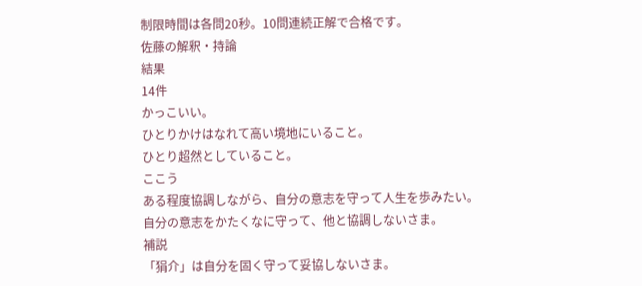制限時間は各問20秒。10問連続正解で合格です。
佐藤の解釈・持論
結果
14件
かっこいい。
ひとりかけはなれて高い境地にいること。
ひとり超然としていること。
ここう
ある程度協調しながら、自分の意志を守って人生を歩みたい。
自分の意志をかたくなに守って、他と協調しないさま。
補説
「狷介」は自分を固く守って妥協しないさま。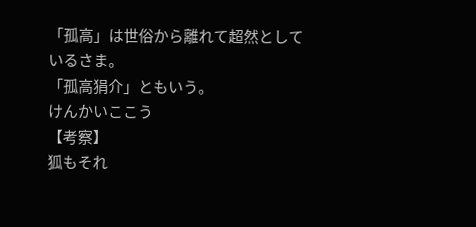「孤高」は世俗から離れて超然としているさま。
「孤高狷介」ともいう。
けんかいここう
【考察】
狐もそれ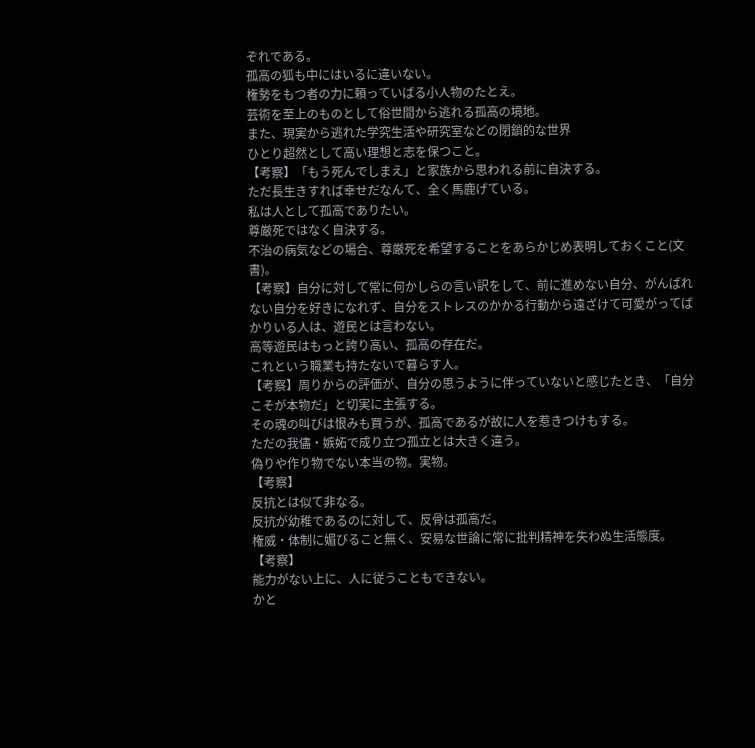ぞれである。
孤高の狐も中にはいるに違いない。
権勢をもつ者の力に頼っていばる小人物のたとえ。
芸術を至上のものとして俗世間から逃れる孤高の境地。
また、現実から逃れた学究生活や研究室などの閉鎖的な世界
ひとり超然として高い理想と志を保つこと。
【考察】「もう死んでしまえ」と家族から思われる前に自決する。
ただ長生きすれば幸せだなんて、全く馬鹿げている。
私は人として孤高でありたい。
尊厳死ではなく自決する。
不治の病気などの場合、尊厳死を希望することをあらかじめ表明しておくこと(文書)。
【考察】自分に対して常に何かしらの言い訳をして、前に進めない自分、がんばれない自分を好きになれず、自分をストレスのかかる行動から遠ざけて可愛がってばかりいる人は、遊民とは言わない。
高等遊民はもっと誇り高い、孤高の存在だ。
これという職業も持たないで暮らす人。
【考察】周りからの評価が、自分の思うように伴っていないと感じたとき、「自分こそが本物だ」と切実に主張する。
その魂の叫びは恨みも買うが、孤高であるが故に人を惹きつけもする。
ただの我儘・嫉妬で成り立つ孤立とは大きく違う。
偽りや作り物でない本当の物。実物。
【考察】
反抗とは似て非なる。
反抗が幼稚であるのに対して、反骨は孤高だ。
権威・体制に媚びること無く、安易な世論に常に批判精神を失わぬ生活態度。
【考察】
能力がない上に、人に従うこともできない。
かと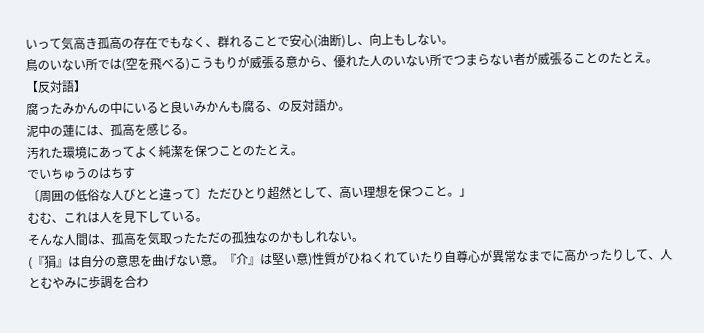いって気高き孤高の存在でもなく、群れることで安心(油断)し、向上もしない。
鳥のいない所では(空を飛べる)こうもりが威張る意から、優れた人のいない所でつまらない者が威張ることのたとえ。
【反対語】
腐ったみかんの中にいると良いみかんも腐る、の反対語か。
泥中の蓮には、孤高を感じる。
汚れた環境にあってよく純潔を保つことのたとえ。
でいちゅうのはちす
〔周囲の低俗な人びとと違って〕ただひとり超然として、高い理想を保つこと。」
むむ、これは人を見下している。
そんな人間は、孤高を気取ったただの孤独なのかもしれない。
(『狷』は自分の意思を曲げない意。『介』は堅い意)性質がひねくれていたり自尊心が異常なまでに高かったりして、人とむやみに歩調を合わ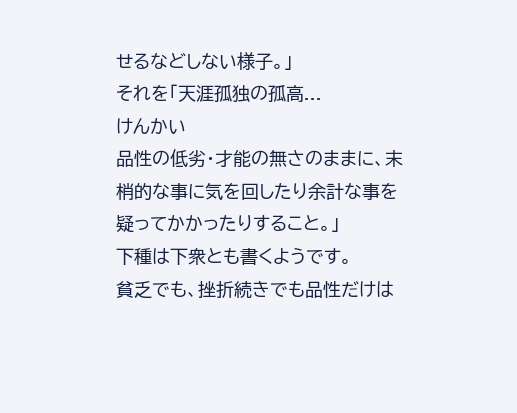せるなどしない様子。」
それを「天涯孤独の孤高...
けんかい
品性の低劣・才能の無さのままに、末梢的な事に気を回したり余計な事を疑ってかかったりすること。」
下種は下衆とも書くようです。
貧乏でも、挫折続きでも品性だけは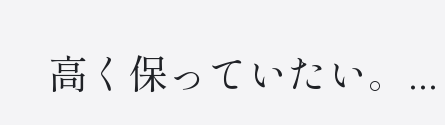高く保っていたい。...